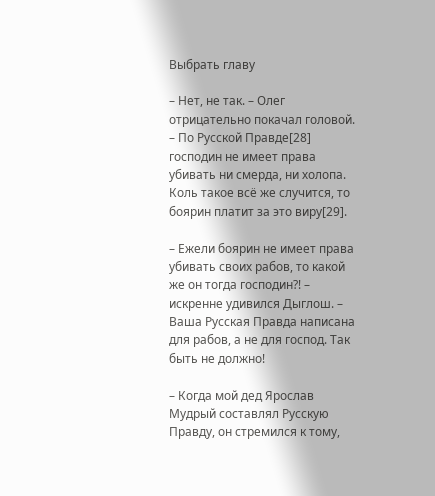Выбрать главу

– Нет, не так. – Олег отрицательно покачал головой. – По Русской Правде[28] господин не имеет права убивать ни смерда, ни холопа. Коль такое всё же случится, то боярин платит за это виру[29].

– Ежели боярин не имеет права убивать своих рабов, то какой же он тогда господин?! – искренне удивился Дыглош. – Ваша Русская Правда написана для рабов, а не для господ. Так быть не должно!

– Когда мой дед Ярослав Мудрый составлял Русскую Правду, он стремился к тому,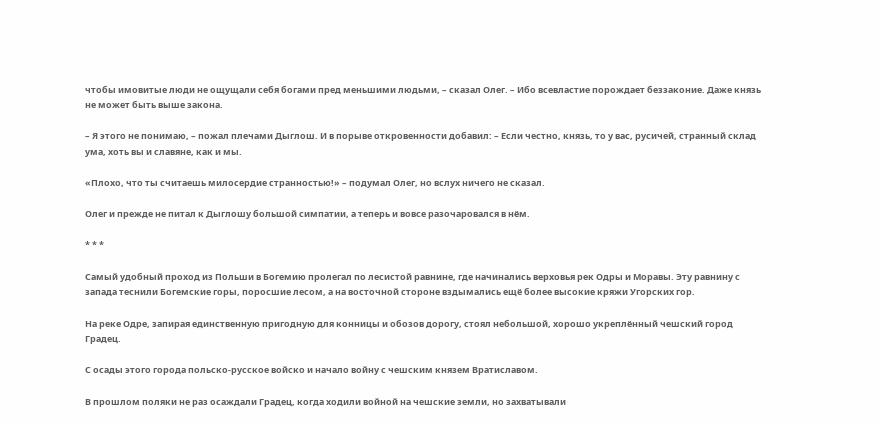чтобы имовитые люди не ощущали себя богами пред меньшими людьми, – сказал Олег. – Ибо всевластие порождает беззаконие. Даже князь не может быть выше закона.

– Я этого не понимаю, – пожал плечами Дыглош. И в порыве откровенности добавил: – Если честно, князь, то у вас, русичей, странный склад ума, хоть вы и славяне, как и мы.

«Плохо, что ты считаешь милосердие странностью!» – подумал Олег, но вслух ничего не сказал.

Олег и прежде не питал к Дыглошу большой симпатии, а теперь и вовсе разочаровался в нём.

* * *

Самый удобный проход из Польши в Богемию пролегал по лесистой равнине, где начинались верховья рек Одры и Моравы. Эту равнину с запада теснили Богемские горы, поросшие лесом, а на восточной стороне вздымались ещё более высокие кряжи Угорских гор.

На реке Одре, запирая единственную пригодную для конницы и обозов дорогу, стоял небольшой, хорошо укреплённый чешский город Градец.

С осады этого города польско-русское войско и начало войну с чешским князем Вратиславом.

В прошлом поляки не раз осаждали Градец, когда ходили войной на чешские земли, но захватывали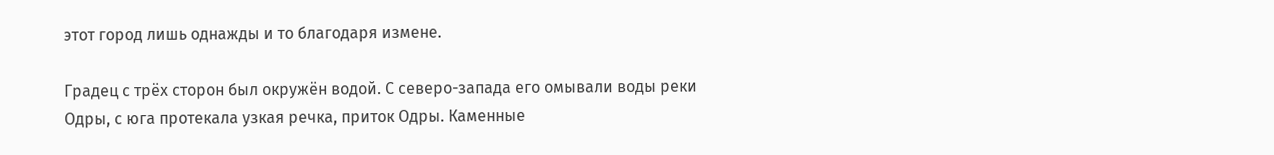этот город лишь однажды и то благодаря измене.

Градец с трёх сторон был окружён водой. С северо-запада его омывали воды реки Одры, с юга протекала узкая речка, приток Одры. Каменные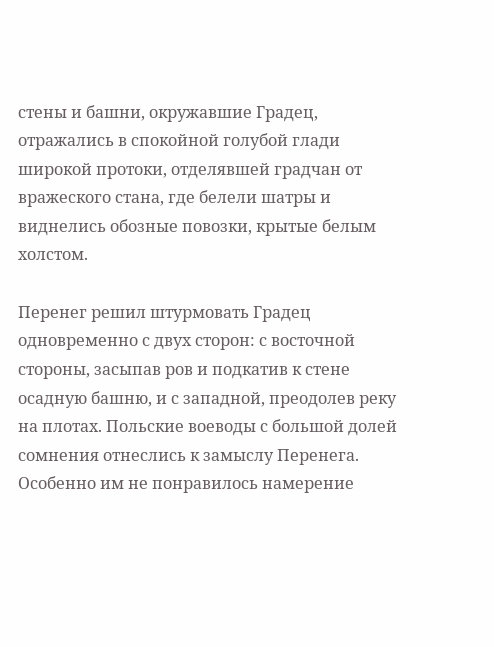стены и башни, окружавшие Градец, отражались в спокойной голубой глади широкой протоки, отделявшей градчан от вражеского стана, где белели шатры и виднелись обозные повозки, крытые белым холстом.

Перенег решил штурмовать Градец одновременно с двух сторон: с восточной стороны, засыпав ров и подкатив к стене осадную башню, и с западной, преодолев реку на плотах. Польские воеводы с большой долей сомнения отнеслись к замыслу Перенега. Особенно им не понравилось намерение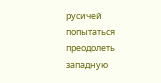русичей попытаться преодолеть западную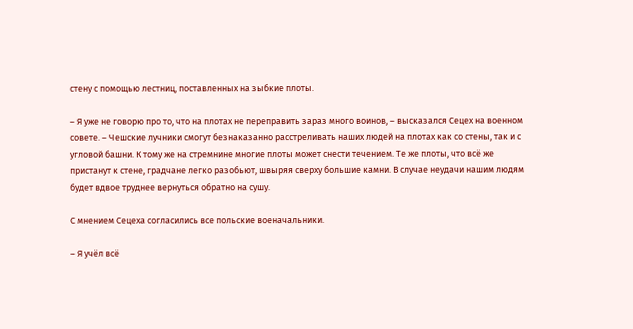стену с помощью лестниц, поставленных на зыбкие плоты.

– Я уже не говорю про то, что на плотах не переправить зараз много воинов, – высказался Сецех на военном совете. – Чешские лучники смогут безнаказанно расстреливать наших людей на плотах как со стены, так и с угловой башни. К тому же на стремнине многие плоты может снести течением. Те же плоты, что всё же пристанут к стене, градчане легко разобьют, швыряя сверху большие камни. В случае неудачи нашим людям будет вдвое труднее вернуться обратно на сушу.

С мнением Сецеха согласились все польские военачальники.

– Я учёл всё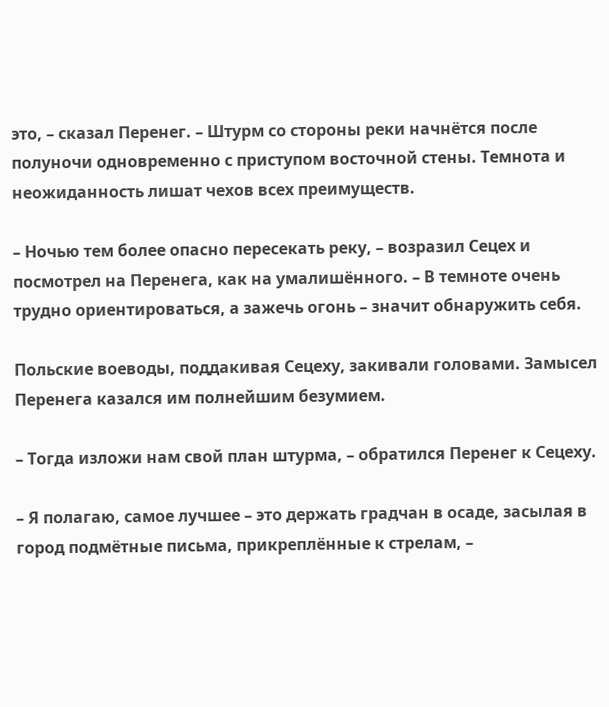это, – сказал Перенег. – Штурм со стороны реки начнётся после полуночи одновременно с приступом восточной стены. Темнота и неожиданность лишат чехов всех преимуществ.

– Ночью тем более опасно пересекать реку, – возразил Сецех и посмотрел на Перенега, как на умалишённого. – В темноте очень трудно ориентироваться, а зажечь огонь – значит обнаружить себя.

Польские воеводы, поддакивая Сецеху, закивали головами. Замысел Перенега казался им полнейшим безумием.

– Тогда изложи нам свой план штурма, – обратился Перенег к Сецеху.

– Я полагаю, самое лучшее – это держать градчан в осаде, засылая в город подмётные письма, прикреплённые к стрелам, –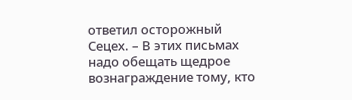ответил осторожный Сецех. – В этих письмах надо обещать щедрое вознаграждение тому, кто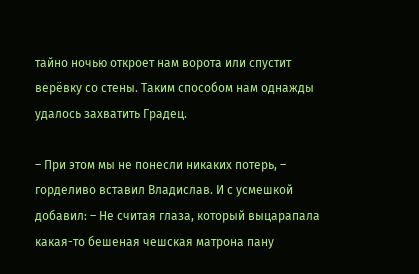тайно ночью откроет нам ворота или спустит верёвку со стены. Таким способом нам однажды удалось захватить Градец.

– При этом мы не понесли никаких потерь, – горделиво вставил Владислав. И с усмешкой добавил: – Не считая глаза, который выцарапала какая-то бешеная чешская матрона пану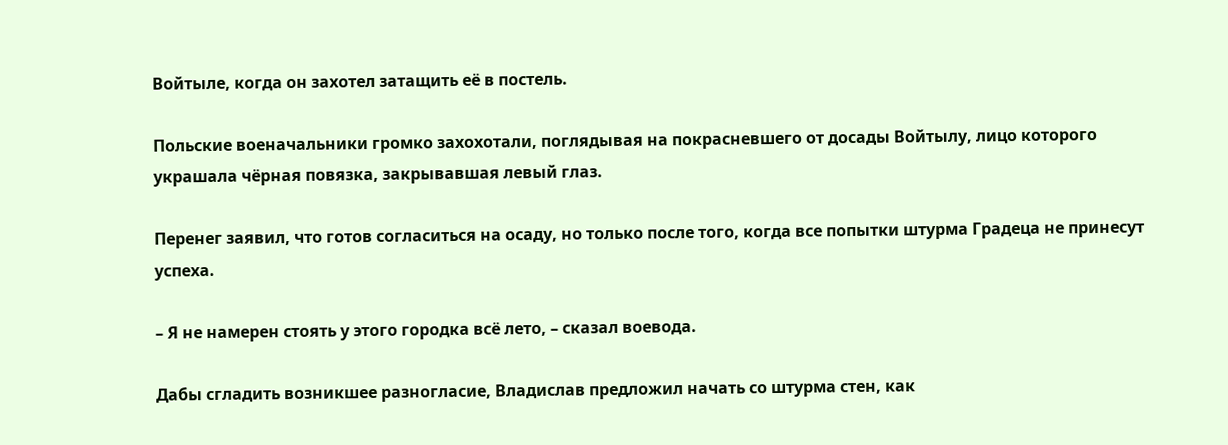Войтыле, когда он захотел затащить её в постель.

Польские военачальники громко захохотали, поглядывая на покрасневшего от досады Войтылу, лицо которого украшала чёрная повязка, закрывавшая левый глаз.

Перенег заявил, что готов согласиться на осаду, но только после того, когда все попытки штурма Градеца не принесут успеха.

– Я не намерен стоять у этого городка всё лето, – сказал воевода.

Дабы сгладить возникшее разногласие, Владислав предложил начать со штурма стен, как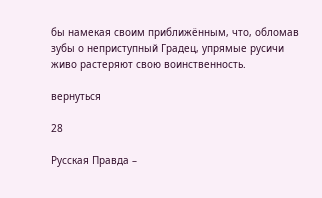бы намекая своим приближённым, что, обломав зубы о неприступный Градец, упрямые русичи живо растеряют свою воинственность.

вернуться

28

Русская Правда –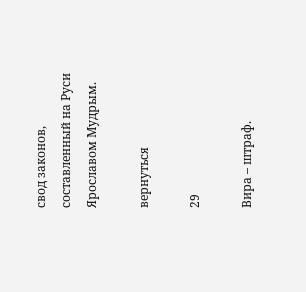свод законов, составленный на Руси Ярославом Мудрым.

вернуться

29

Вира – штраф.